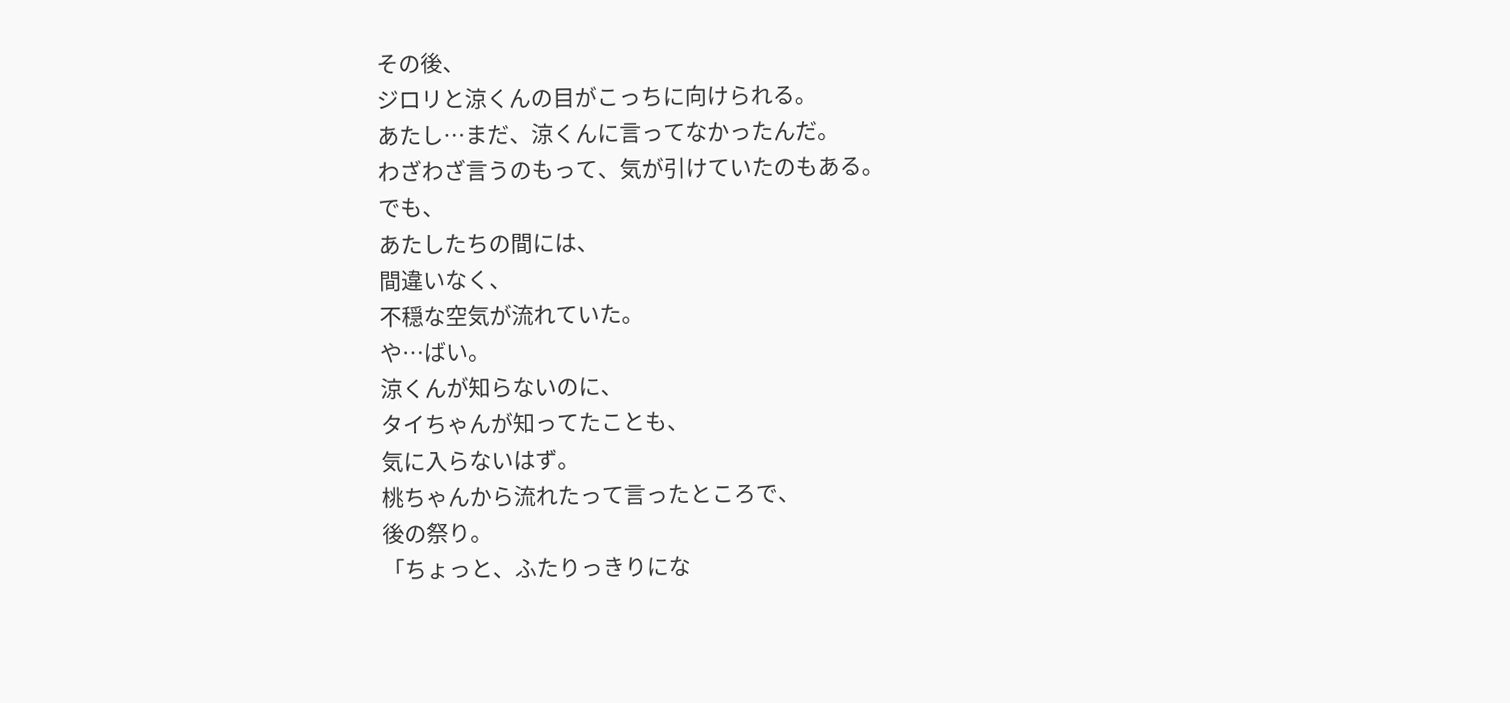その後、
ジロリと涼くんの目がこっちに向けられる。
あたし…まだ、涼くんに言ってなかったんだ。
わざわざ言うのもって、気が引けていたのもある。
でも、
あたしたちの間には、
間違いなく、
不穏な空気が流れていた。
や…ばい。
涼くんが知らないのに、
タイちゃんが知ってたことも、
気に入らないはず。
桃ちゃんから流れたって言ったところで、
後の祭り。
「ちょっと、ふたりっきりにな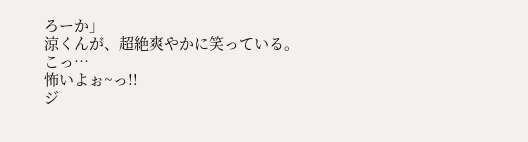ろーか」
涼くんが、超絶爽やかに笑っている。
こっ…
怖いよぉ~っ!!
ジ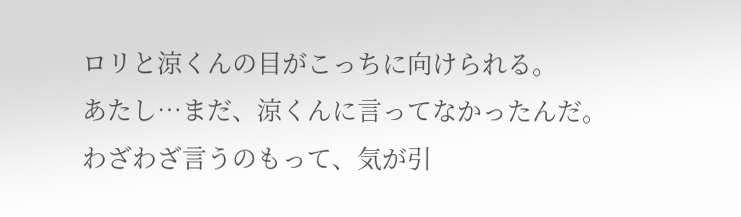ロリと涼くんの目がこっちに向けられる。
あたし…まだ、涼くんに言ってなかったんだ。
わざわざ言うのもって、気が引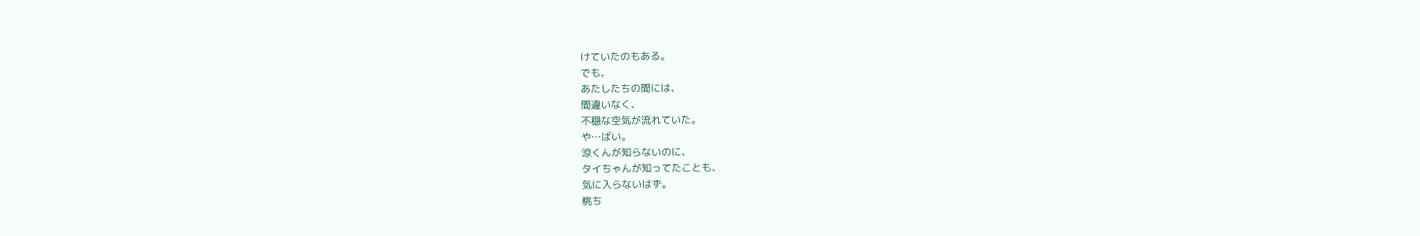けていたのもある。
でも、
あたしたちの間には、
間違いなく、
不穏な空気が流れていた。
や…ばい。
涼くんが知らないのに、
タイちゃんが知ってたことも、
気に入らないはず。
桃ち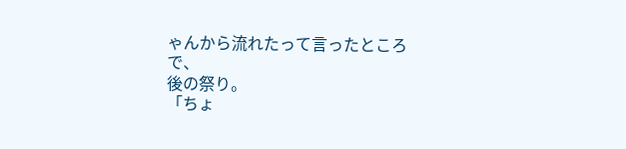ゃんから流れたって言ったところで、
後の祭り。
「ちょ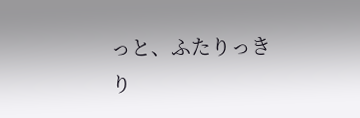っと、ふたりっきり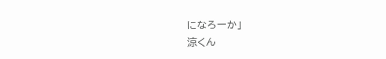になろーか」
涼くん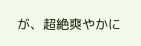が、超絶爽やかに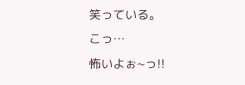笑っている。
こっ…
怖いよぉ~っ!!